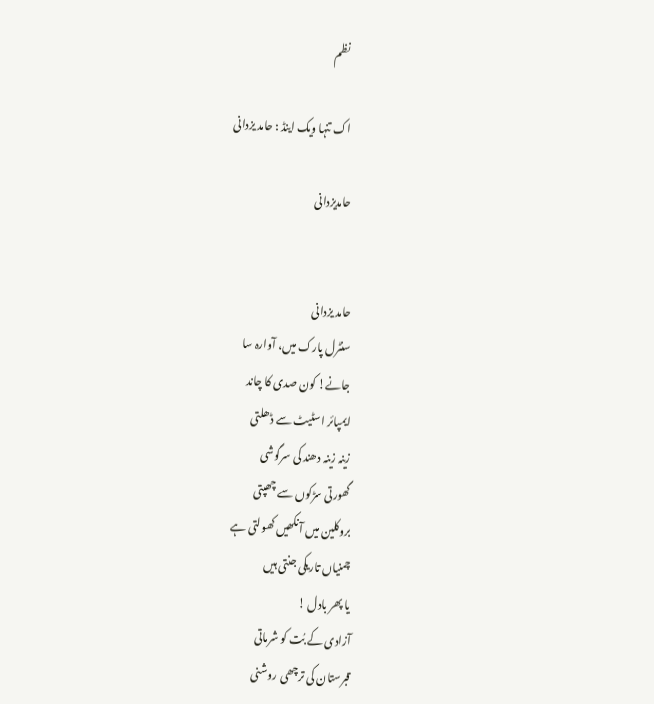نظم

اک تنہا ویک اینڈ : حامد یزدانی

حامدیزدانی


حامد یزدانی
سنٹرل پارک میں، آوارہ سا
جانے! کون صدی کا چاند
ایمپائر اسٹیٹ سے ڈھلتی
زینہ زینہ دھند کی سرگوشی
گھورتی سڑکوں سے چھپتی
بروکلین میں آنکھیں کھولتی ہے
چمنیاں تاریکی جنتی ہیں
یا پھر بادل !
آزادی کے بُت کو شرماتی
قبرستان کی ترچھی روشنی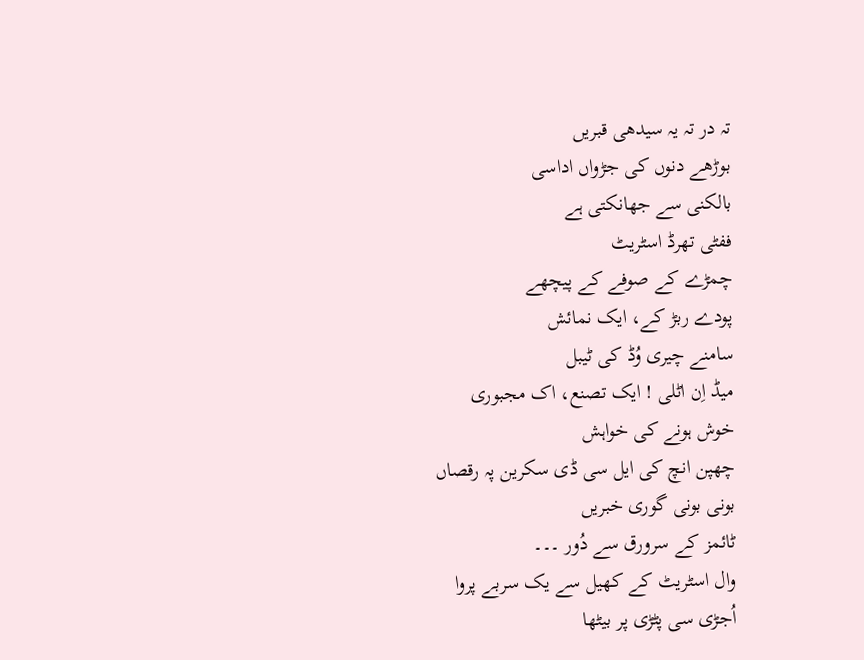تہ در تہ یہ سیدھی قبریں
بوڑھے دنوں کی جڑواں اداسی
بالکنی سے جھانکتی ہے
ففٹی تھرڈ اسٹریٹ
چمڑے کے صوفے کے پیچھے
پودے ربڑ کے، ایک نمائش
سامنے چیری وُڈ کی ٹیبل
میڈ اِن اٹلی ! ایک تصنع، اک مجبوری
خوش ہونے کی خواہش
چھپن انچ کی ایل سی ڈی سکرین پہ رقصاں
بونی بونی گوری خبریں
ٹائمز کے سرورق سے دُور ۔۔۔
وال اسٹریٹ کے کھیل سے یک سربے پروا
اُجڑی سی پٹڑی پر بیٹھا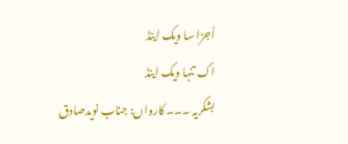اُجڑا سا ویک اینڈ
اک تنہا ویک اینڈ
بشکریہ ۔۔۔ کارواں: جناب نویدصادق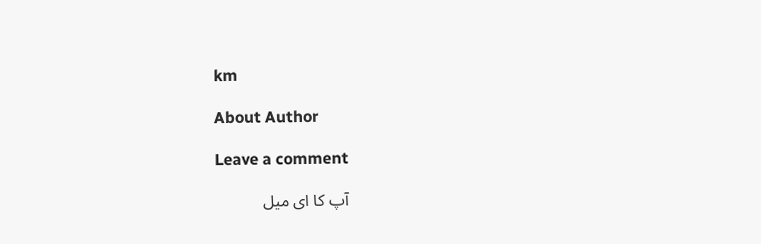km

About Author

Leave a comment

آپ کا ای میل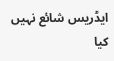ایڈریس شائع نہیں کیا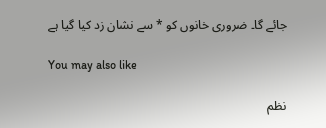جائے گا۔ ضروری خانوں کو * سے نشان زد کیا گیا ہے

You may also like

نظم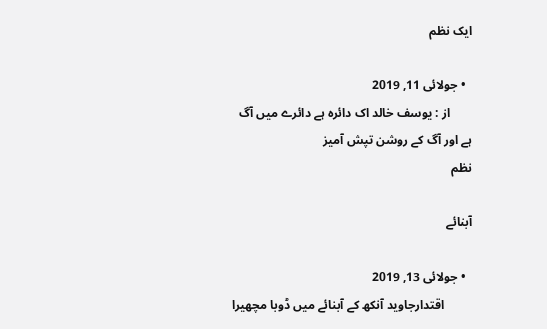ایک نظم

  • جولائی 11, 2019
       از : یوسف خالد اک دائرہ ہے دائرے میں آگ ہے اور آگ کے روشن تپش آمیز
نظم

آبنائے

  • جولائی 13, 2019
         اقتدارجاوید آنکھ کے آبنائے میں ڈوبا مچھیرا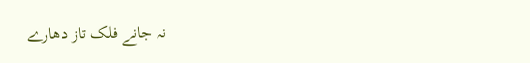نہ جانے فلک تاز دھارے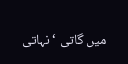میں گاتی ‘ نہاتی